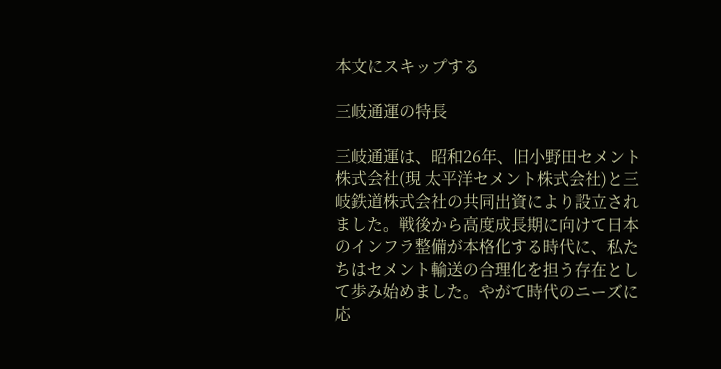本文にスキップする

三岐通運の特長

三岐通運は、昭和26年、旧小野田セメント株式会社(現 太平洋セメント株式会社)と三岐鉄道株式会社の共同出資により設立されました。戦後から高度成長期に向けて日本のインフラ整備が本格化する時代に、私たちはセメント輸送の合理化を担う存在として歩み始めました。やがて時代のニーズに応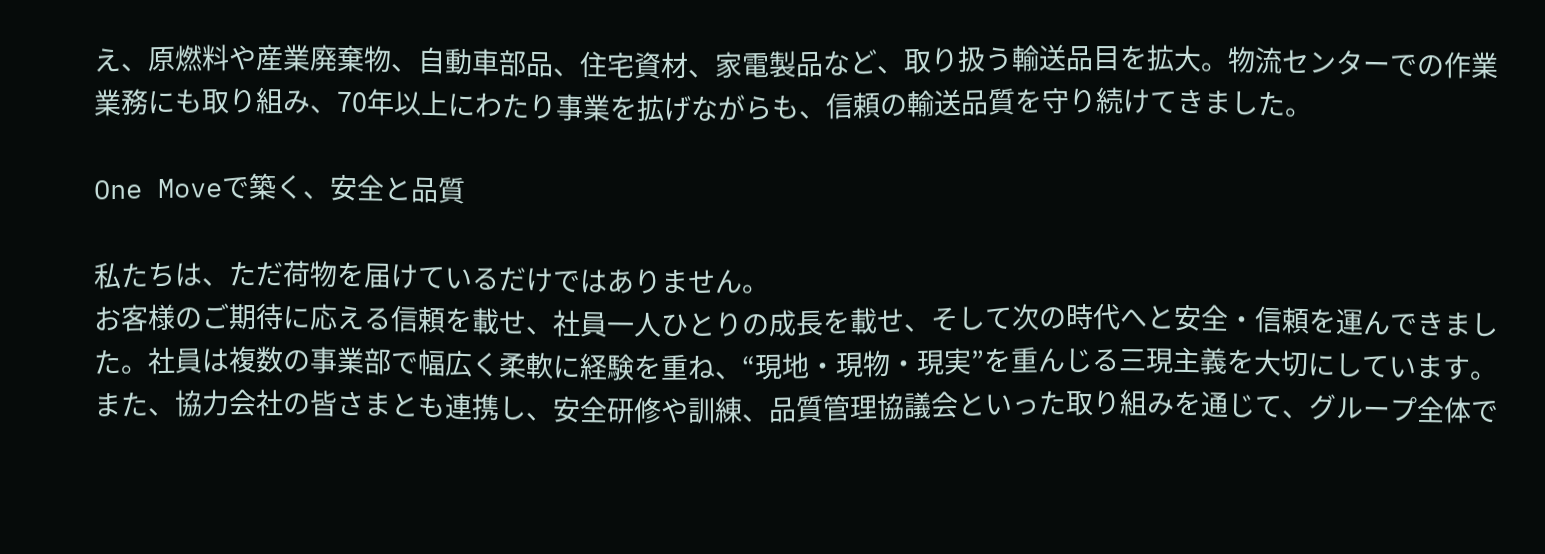え、原燃料や産業廃棄物、自動車部品、住宅資材、家電製品など、取り扱う輸送品目を拡大。物流センターでの作業業務にも取り組み、70年以上にわたり事業を拡げながらも、信頼の輸送品質を守り続けてきました。

One Moveで築く、安全と品質

私たちは、ただ荷物を届けているだけではありません。
お客様のご期待に応える信頼を載せ、社員一人ひとりの成長を載せ、そして次の時代へと安全・信頼を運んできました。社員は複数の事業部で幅広く柔軟に経験を重ね、“現地・現物・現実”を重んじる三現主義を大切にしています。
また、協力会社の皆さまとも連携し、安全研修や訓練、品質管理協議会といった取り組みを通じて、グループ全体で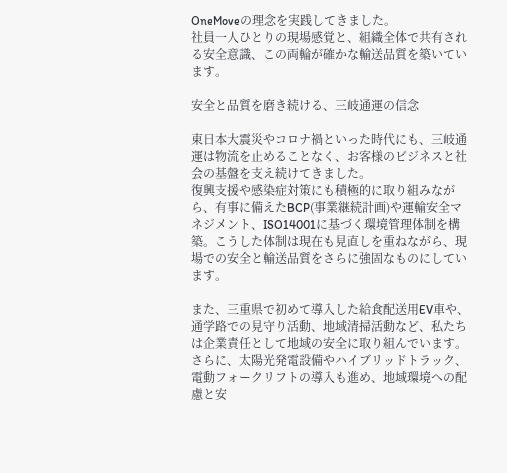OneMoveの理念を実践してきました。
社員一人ひとりの現場感覚と、組織全体で共有される安全意識、この両輪が確かな輸送品質を築いています。

安全と品質を磨き続ける、三岐通運の信念

東日本大震災やコロナ禍といった時代にも、三岐通運は物流を止めることなく、お客様のビジネスと社会の基盤を支え続けてきました。
復興支援や感染症対策にも積極的に取り組みながら、有事に備えたBCP(事業継続計画)や運輸安全マネジメント、ISO14001に基づく環境管理体制を構築。こうした体制は現在も見直しを重ねながら、現場での安全と輸送品質をさらに強固なものにしています。

また、三重県で初めて導入した給食配送用EV車や、通学路での見守り活動、地域清掃活動など、私たちは企業責任として地域の安全に取り組んでいます。さらに、太陽光発電設備やハイブリッドトラック、電動フォークリフトの導入も進め、地域環境への配慮と安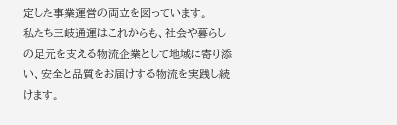定した事業運営の両立を図っています。
私たち三岐通運はこれからも、社会や暮らしの足元を支える物流企業として地域に寄り添い、安全と品質をお届けする物流を実践し続けます。